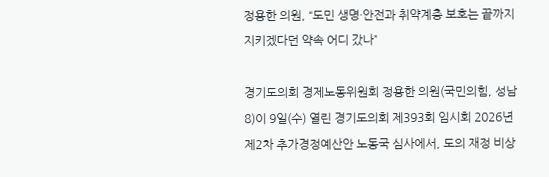정용한 의원, “도민 생명·안전과 취약계층 보호는 끝까지 지키겠다던 약속 어디 갔나”

경기도의회 경제노동위원회 정용한 의원(국민의힘, 성남8)이 9일(수) 열린 경기도의회 제393회 임시회 2026년 제2차 추가경정예산안 노동국 심사에서, 도의 재정 비상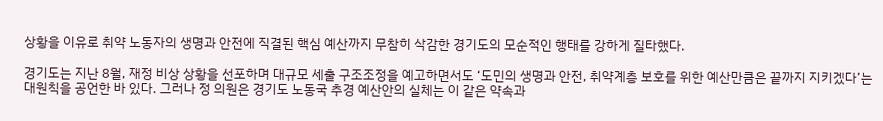상황을 이유로 취약 노동자의 생명과 안전에 직결된 핵심 예산까지 무참히 삭감한 경기도의 모순적인 행태를 강하게 질타했다.

경기도는 지난 8월, 재정 비상 상황을 선포하며 대규모 세출 구조조정을 예고하면서도 ‘도민의 생명과 안전, 취약계층 보호를 위한 예산만큼은 끝까지 지키겠다’는 대원칙을 공언한 바 있다. 그러나 정 의원은 경기도 노동국 추경 예산안의 실체는 이 같은 약속과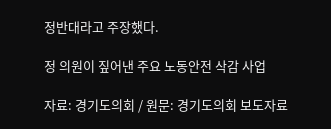정반대라고 주장했다.

정 의원이 짚어낸 주요 노동안전 삭감 사업

자료: 경기도의회 / 원문: 경기도의회 보도자료